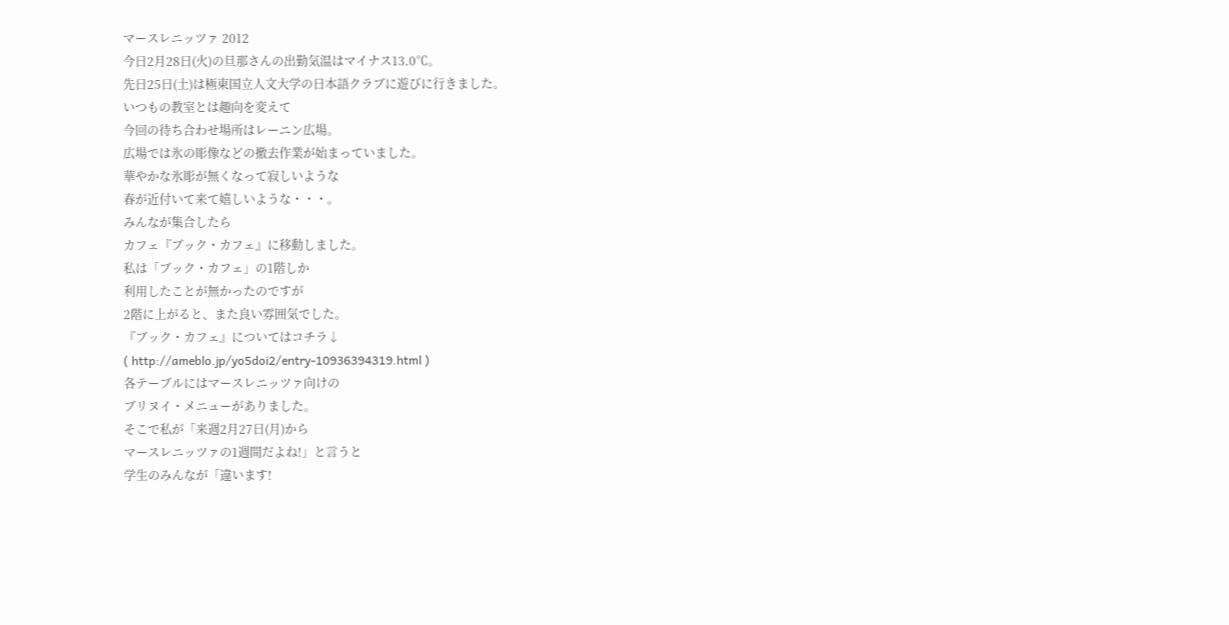マースレニッツァ 2012
今日2月28日(火)の旦那さんの出勤気温はマイナス13.0℃。
先日25日(土)は極東国立人文大学の日本語クラブに遊びに行きました。
いつもの教室とは趣向を変えて
今回の待ち合わせ場所はレーニン広場。
広場では氷の彫像などの撤去作業が始まっていました。
華やかな氷彫が無くなって寂しいような
春が近付いて来て嬉しいような・・・。
みんなが集合したら
カフェ『ブック・カフェ』に移動しました。
私は「ブック・カフェ」の1階しか
利用したことが無かったのですが
2階に上がると、また良い雰囲気でした。
『ブック・カフェ』についてはコチラ↓
( http://ameblo.jp/yo5doi2/entry-10936394319.html )
各テーブルにはマースレニッツァ向けの
ブリヌイ・メニューがありました。
そこで私が「来週2月27日(月)から
マースレニッツァの1週間だよね!」と言うと
学生のみんなが「違います!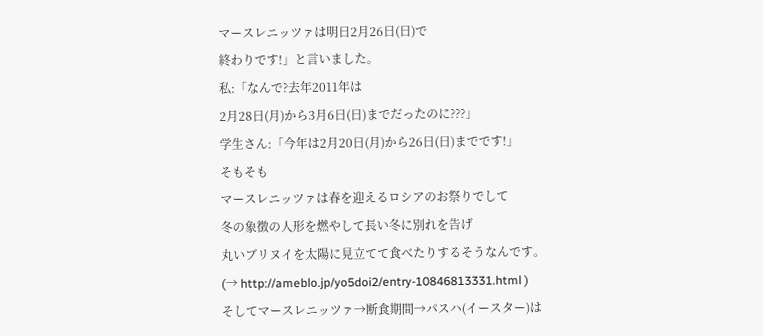マースレニッツァは明日2月26日(日)で
終わりです!」と言いました。
私:「なんで?去年2011年は
2月28日(月)から3月6日(日)までだったのに???」
学生さん:「今年は2月20日(月)から26日(日)までです!」
そもそも
マースレニッツァは春を迎えるロシアのお祭りでして
冬の象徴の人形を燃やして長い冬に別れを告げ
丸いブリヌイを太陽に見立てて食べたりするそうなんです。
(→ http://ameblo.jp/yo5doi2/entry-10846813331.html )
そしてマースレニッツァ→断食期間→パスハ(イースター)は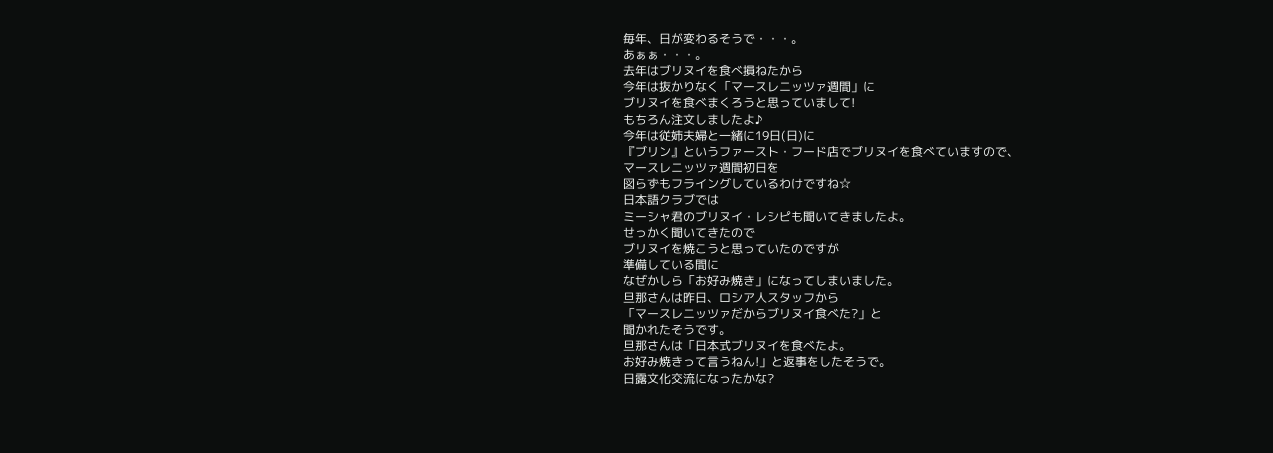毎年、日が変わるそうで・・・。
あぁぁ・・・。
去年はブリヌイを食べ損ねたから
今年は抜かりなく「マースレニッツァ週間」に
ブリヌイを食べまくろうと思っていまして!
もちろん注文しましたよ♪
今年は従姉夫婦と一緒に19日(日)に
『ブリン』というファースト・フード店でブリヌイを食べていますので、
マースレニッツァ週間初日を
図らずもフライングしているわけですね☆
日本語クラブでは
ミーシャ君のブリヌイ・レシピも聞いてきましたよ。
せっかく聞いてきたので
ブリヌイを焼こうと思っていたのですが
準備している間に
なぜかしら「お好み焼き」になってしまいました。
旦那さんは昨日、ロシア人スタッフから
「マースレニッツァだからブリヌイ食べた?」と
聞かれたそうです。
旦那さんは「日本式ブリヌイを食べたよ。
お好み焼きって言うねん!」と返事をしたそうで。
日露文化交流になったかな?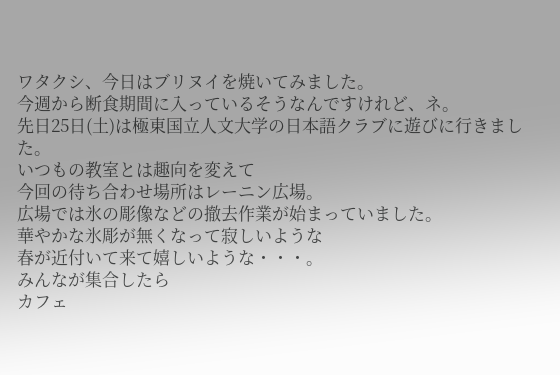ワタクシ、今日はブリヌイを焼いてみました。
今週から断食期間に入っているそうなんですけれど、ネ。
先日25日(土)は極東国立人文大学の日本語クラブに遊びに行きました。
いつもの教室とは趣向を変えて
今回の待ち合わせ場所はレーニン広場。
広場では氷の彫像などの撤去作業が始まっていました。
華やかな氷彫が無くなって寂しいような
春が近付いて来て嬉しいような・・・。
みんなが集合したら
カフェ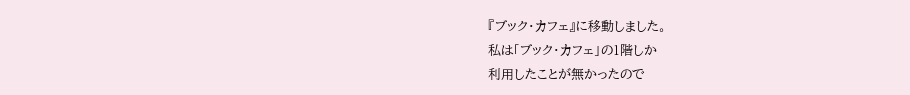『ブック・カフェ』に移動しました。
私は「ブック・カフェ」の1階しか
利用したことが無かったので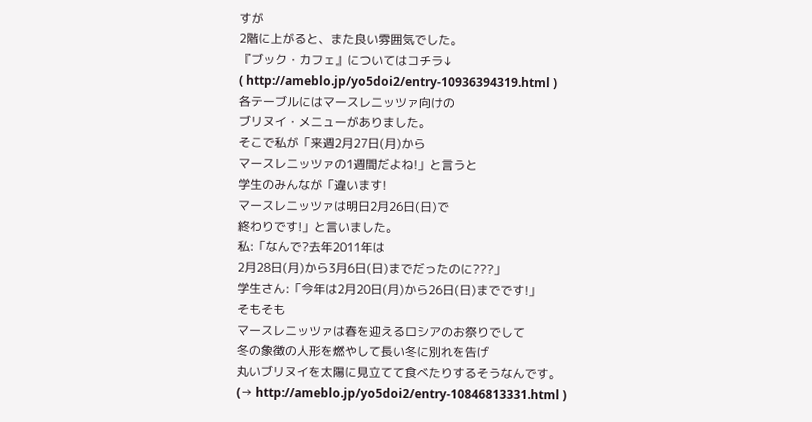すが
2階に上がると、また良い雰囲気でした。
『ブック・カフェ』についてはコチラ↓
( http://ameblo.jp/yo5doi2/entry-10936394319.html )
各テーブルにはマースレニッツァ向けの
ブリヌイ・メニューがありました。
そこで私が「来週2月27日(月)から
マースレニッツァの1週間だよね!」と言うと
学生のみんなが「違います!
マースレニッツァは明日2月26日(日)で
終わりです!」と言いました。
私:「なんで?去年2011年は
2月28日(月)から3月6日(日)までだったのに???」
学生さん:「今年は2月20日(月)から26日(日)までです!」
そもそも
マースレニッツァは春を迎えるロシアのお祭りでして
冬の象徴の人形を燃やして長い冬に別れを告げ
丸いブリヌイを太陽に見立てて食べたりするそうなんです。
(→ http://ameblo.jp/yo5doi2/entry-10846813331.html )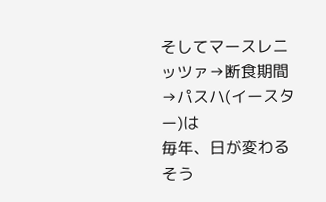そしてマースレニッツァ→断食期間→パスハ(イースター)は
毎年、日が変わるそう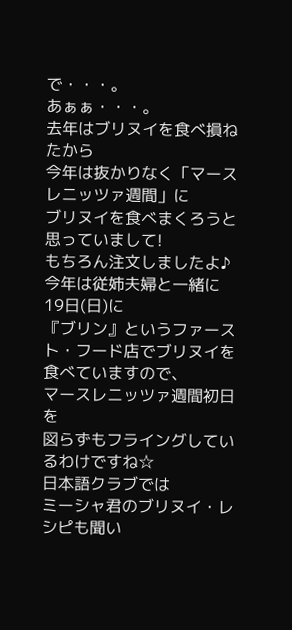で・・・。
あぁぁ・・・。
去年はブリヌイを食べ損ねたから
今年は抜かりなく「マースレニッツァ週間」に
ブリヌイを食べまくろうと思っていまして!
もちろん注文しましたよ♪
今年は従姉夫婦と一緒に19日(日)に
『ブリン』というファースト・フード店でブリヌイを食べていますので、
マースレニッツァ週間初日を
図らずもフライングしているわけですね☆
日本語クラブでは
ミーシャ君のブリヌイ・レシピも聞い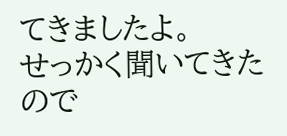てきましたよ。
せっかく聞いてきたので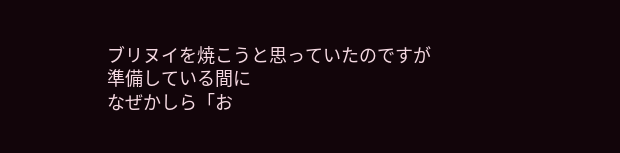ブリヌイを焼こうと思っていたのですが
準備している間に
なぜかしら「お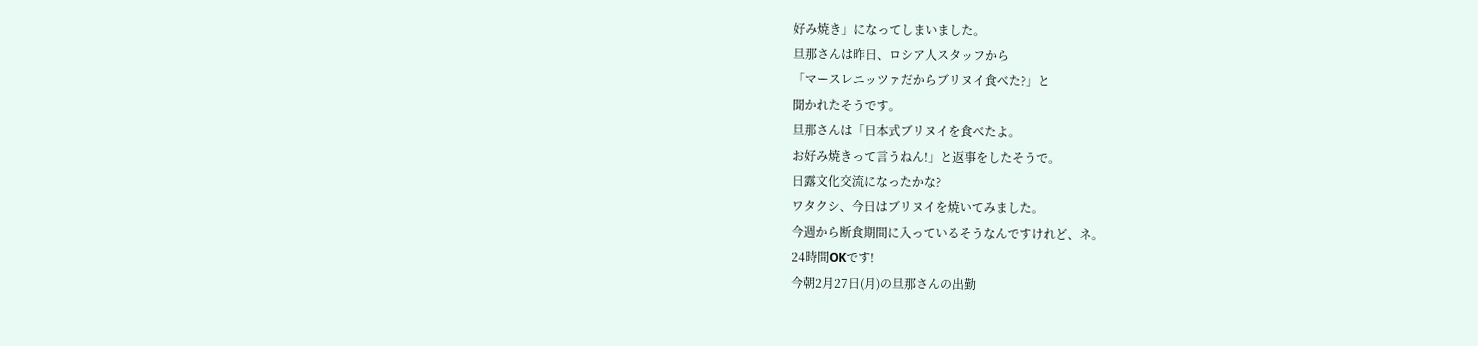好み焼き」になってしまいました。
旦那さんは昨日、ロシア人スタッフから
「マースレニッツァだからブリヌイ食べた?」と
聞かれたそうです。
旦那さんは「日本式ブリヌイを食べたよ。
お好み焼きって言うねん!」と返事をしたそうで。
日露文化交流になったかな?
ワタクシ、今日はブリヌイを焼いてみました。
今週から断食期間に入っているそうなんですけれど、ネ。
24時間OKです!
今朝2月27日(月)の旦那さんの出勤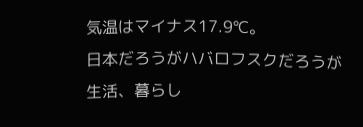気温はマイナス17.9℃。
日本だろうがハバロフスクだろうが
生活、暮らし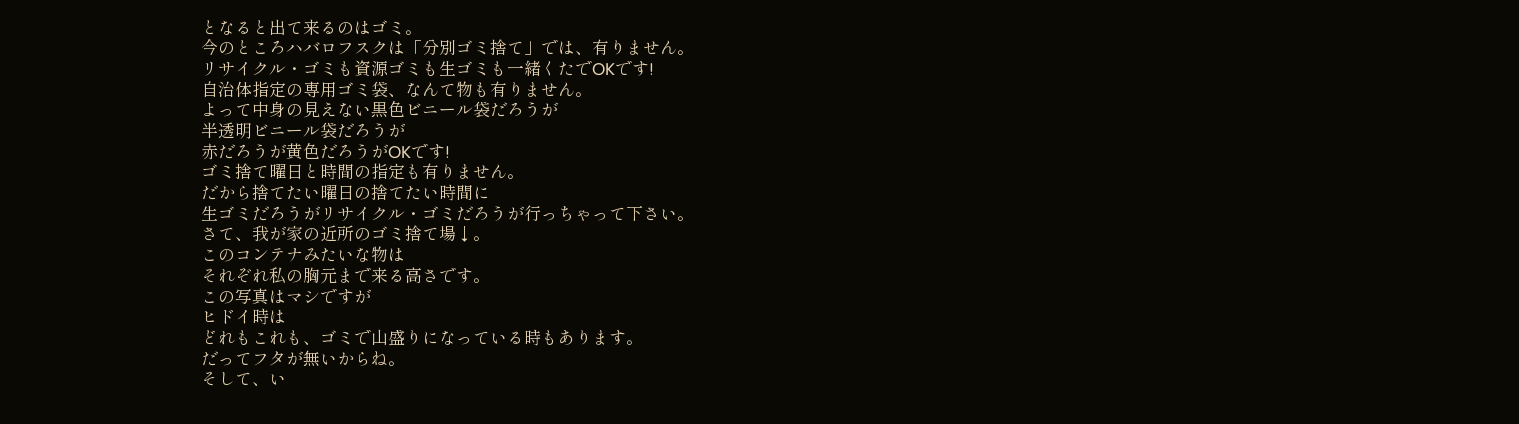となると出て来るのはゴミ。
今のところハバロフスクは「分別ゴミ捨て」では、有りません。
リサイクル・ゴミも資源ゴミも生ゴミも一緒くたでOKです!
自治体指定の専用ゴミ袋、なんて物も有りません。
よって中身の見えない黒色ビニール袋だろうが
半透明ビニール袋だろうが
赤だろうが黄色だろうがOKです!
ゴミ捨て曜日と時間の指定も有りません。
だから捨てたい曜日の捨てたい時間に
生ゴミだろうがリサイクル・ゴミだろうが行っちゃって下さい。
さて、我が家の近所のゴミ捨て場↓。
このコンテナみたいな物は
それぞれ私の胸元まで来る高さです。
この写真はマシですが
ヒドイ時は
どれもこれも、ゴミで山盛りになっている時もあります。
だってフタが無いからね。
そして、い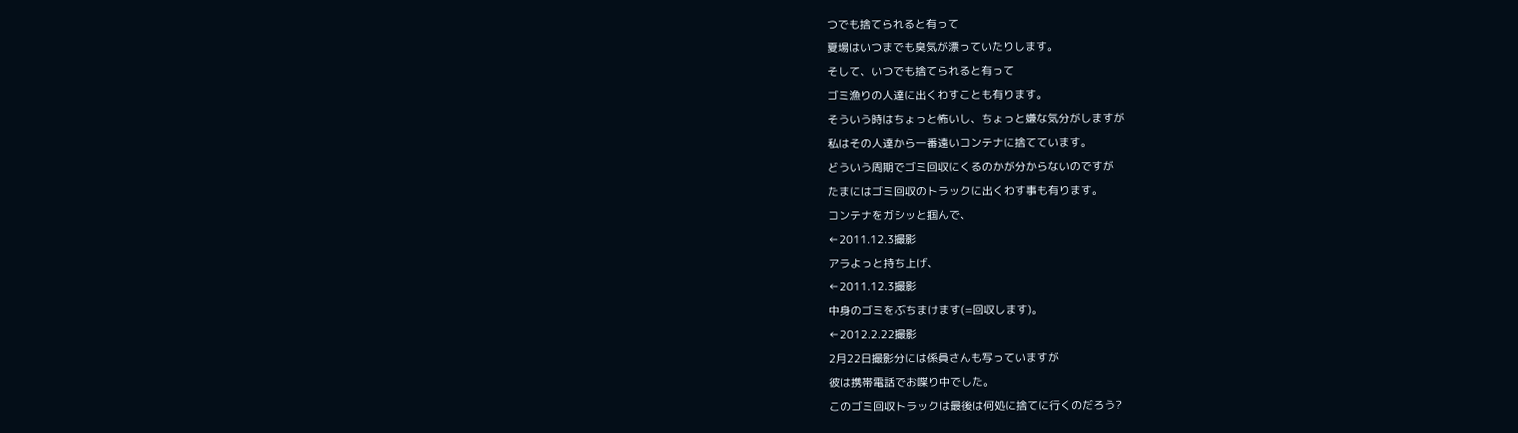つでも捨てられると有って
夏場はいつまでも臭気が漂っていたりします。
そして、いつでも捨てられると有って
ゴミ漁りの人達に出くわすことも有ります。
そういう時はちょっと怖いし、ちょっと嫌な気分がしますが
私はその人達から一番遠いコンテナに捨てています。
どういう周期でゴミ回収にくるのかが分からないのですが
たまにはゴミ回収のトラックに出くわす事も有ります。
コンテナをガシッと掴んで、
←2011.12.3撮影
アラよっと持ち上げ、
←2011.12.3撮影
中身のゴミをぶちまけます(=回収します)。
←2012.2.22撮影
2月22日撮影分には係員さんも写っていますが
彼は携帯電話でお喋り中でした。
このゴミ回収トラックは最後は何処に捨てに行くのだろう?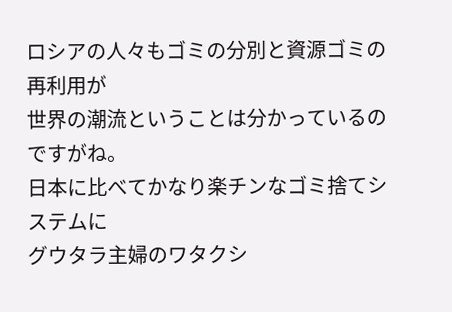ロシアの人々もゴミの分別と資源ゴミの再利用が
世界の潮流ということは分かっているのですがね。
日本に比べてかなり楽チンなゴミ捨てシステムに
グウタラ主婦のワタクシ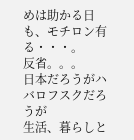めは助かる日も、モチロン有る・・・。
反省。。。
日本だろうがハバロフスクだろうが
生活、暮らしと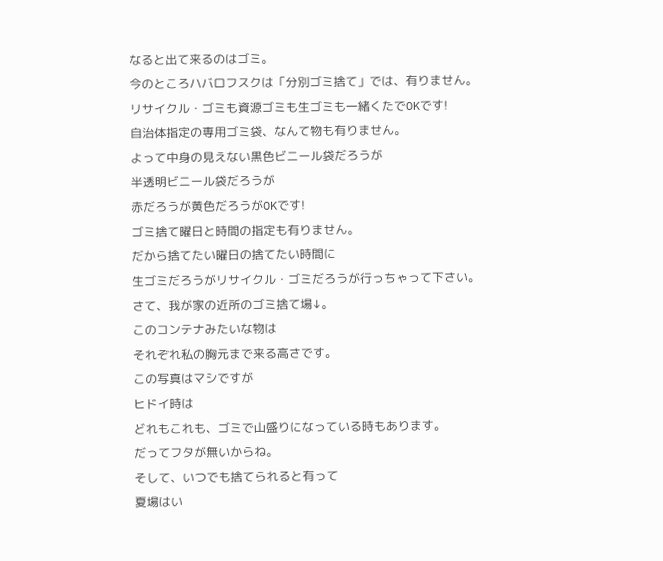なると出て来るのはゴミ。
今のところハバロフスクは「分別ゴミ捨て」では、有りません。
リサイクル・ゴミも資源ゴミも生ゴミも一緒くたでOKです!
自治体指定の専用ゴミ袋、なんて物も有りません。
よって中身の見えない黒色ビニール袋だろうが
半透明ビニール袋だろうが
赤だろうが黄色だろうがOKです!
ゴミ捨て曜日と時間の指定も有りません。
だから捨てたい曜日の捨てたい時間に
生ゴミだろうがリサイクル・ゴミだろうが行っちゃって下さい。
さて、我が家の近所のゴミ捨て場↓。
このコンテナみたいな物は
それぞれ私の胸元まで来る高さです。
この写真はマシですが
ヒドイ時は
どれもこれも、ゴミで山盛りになっている時もあります。
だってフタが無いからね。
そして、いつでも捨てられると有って
夏場はい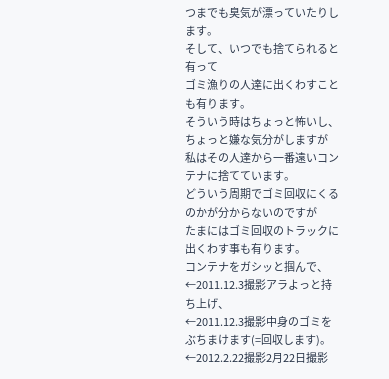つまでも臭気が漂っていたりします。
そして、いつでも捨てられると有って
ゴミ漁りの人達に出くわすことも有ります。
そういう時はちょっと怖いし、ちょっと嫌な気分がしますが
私はその人達から一番遠いコンテナに捨てています。
どういう周期でゴミ回収にくるのかが分からないのですが
たまにはゴミ回収のトラックに出くわす事も有ります。
コンテナをガシッと掴んで、
←2011.12.3撮影アラよっと持ち上げ、
←2011.12.3撮影中身のゴミをぶちまけます(=回収します)。
←2012.2.22撮影2月22日撮影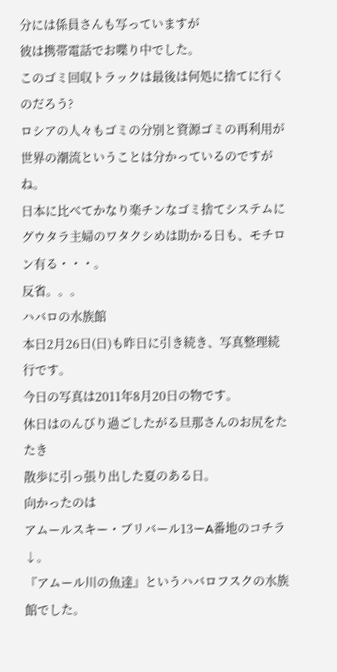分には係員さんも写っていますが
彼は携帯電話でお喋り中でした。
このゴミ回収トラックは最後は何処に捨てに行くのだろう?
ロシアの人々もゴミの分別と資源ゴミの再利用が
世界の潮流ということは分かっているのですがね。
日本に比べてかなり楽チンなゴミ捨てシステムに
グウタラ主婦のワタクシめは助かる日も、モチロン有る・・・。
反省。。。
ハバロの水族館
本日2月26日(日)も昨日に引き続き、写真整理続行です。
今日の写真は2011年8月20日の物です。
休日はのんびり過ごしたがる旦那さんのお尻をたたき
散歩に引っ張り出した夏のある日。
向かったのは
アムールスキー・ブリバール13ーA番地のコチラ↓。
『アムール川の魚達』というハバロフスクの水族館でした。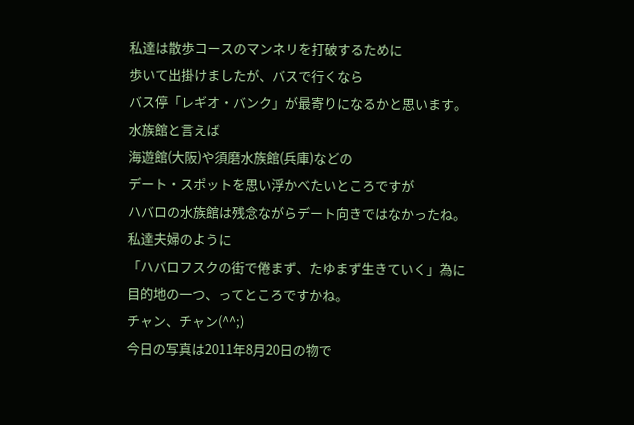私達は散歩コースのマンネリを打破するために
歩いて出掛けましたが、バスで行くなら
バス停「レギオ・バンク」が最寄りになるかと思います。
水族館と言えば
海遊館(大阪)や須磨水族館(兵庫)などの
デート・スポットを思い浮かべたいところですが
ハバロの水族館は残念ながらデート向きではなかったね。
私達夫婦のように
「ハバロフスクの街で倦まず、たゆまず生きていく」為に
目的地の一つ、ってところですかね。
チャン、チャン(^^;)
今日の写真は2011年8月20日の物で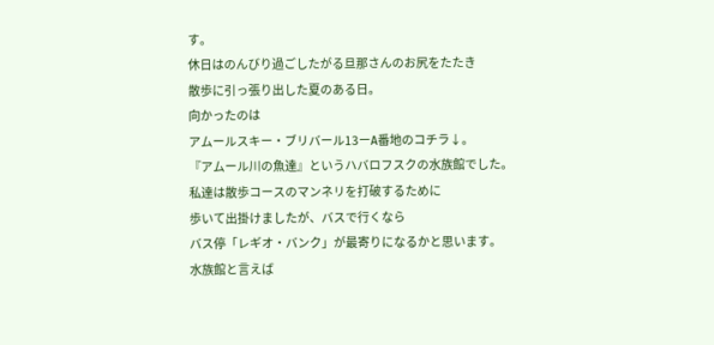す。
休日はのんびり過ごしたがる旦那さんのお尻をたたき
散歩に引っ張り出した夏のある日。
向かったのは
アムールスキー・ブリバール13ーA番地のコチラ↓。
『アムール川の魚達』というハバロフスクの水族館でした。
私達は散歩コースのマンネリを打破するために
歩いて出掛けましたが、バスで行くなら
バス停「レギオ・バンク」が最寄りになるかと思います。
水族館と言えば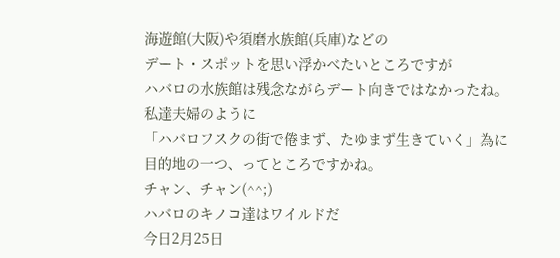海遊館(大阪)や須磨水族館(兵庫)などの
デート・スポットを思い浮かべたいところですが
ハバロの水族館は残念ながらデート向きではなかったね。
私達夫婦のように
「ハバロフスクの街で倦まず、たゆまず生きていく」為に
目的地の一つ、ってところですかね。
チャン、チャン(^^;)
ハバロのキノコ達はワイルドだ
今日2月25日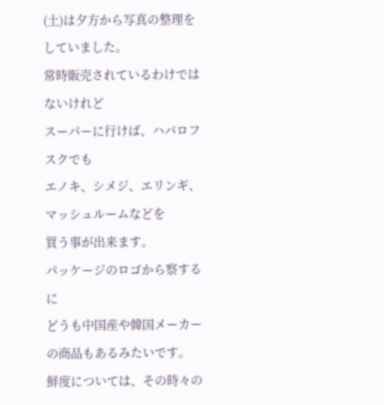(土)は夕方から写真の整理をしていました。
常時販売されているわけではないけれど
スーパーに行けば、ハバロフスクでも
エノキ、シメジ、エリンギ、マッシュルームなどを
買う事が出来ます。
パッケージのロゴから察するに
どうも中国産や韓国メーカーの商品もあるみたいです。
鮮度については、その時々の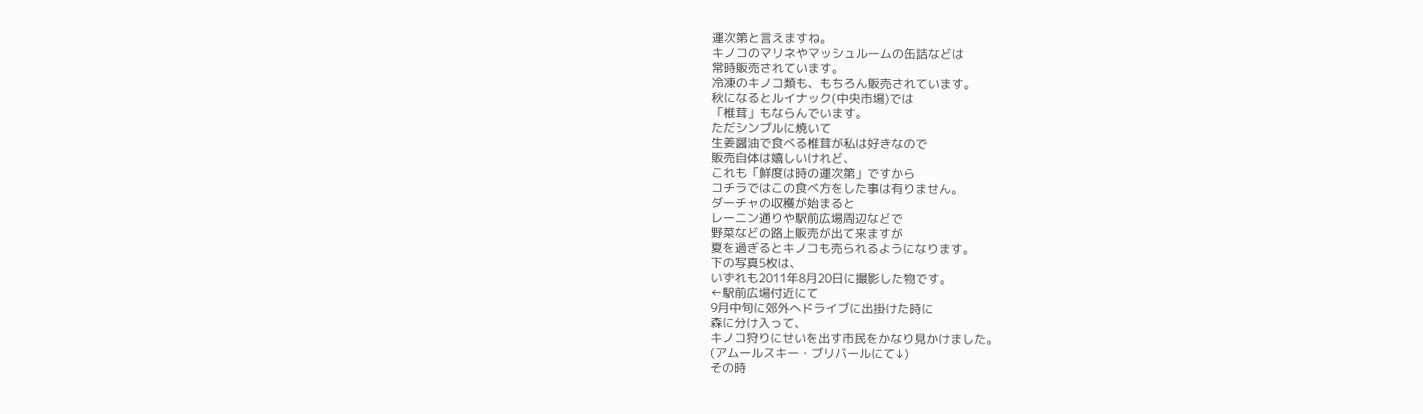運次第と言えますね。
キノコのマリネやマッシュルームの缶詰などは
常時販売されています。
冷凍のキノコ類も、もちろん販売されています。
秋になるとルイナック(中央市場)では
「椎茸」もならんでいます。
ただシンプルに焼いて
生姜醤油で食べる椎茸が私は好きなので
販売自体は嬉しいけれど、
これも「鮮度は時の運次第」ですから
コチラではこの食べ方をした事は有りません。
ダーチャの収穫が始まると
レーニン通りや駅前広場周辺などで
野菜などの路上販売が出て来ますが
夏を過ぎるとキノコも売られるようになります。
下の写真5枚は、
いずれも2011年8月20日に撮影した物です。
←駅前広場付近にて
9月中旬に郊外へドライブに出掛けた時に
森に分け入って、
キノコ狩りにせいを出す市民をかなり見かけました。
(アムールスキー・ブリバールにて↓)
その時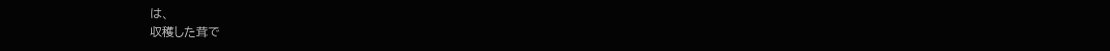は、
収穫した茸で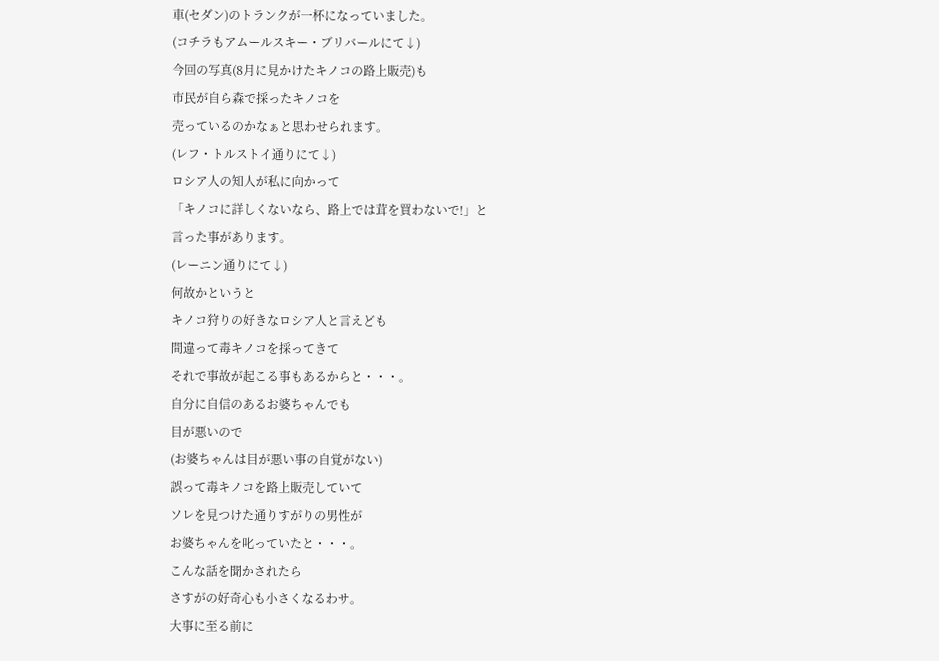車(セダン)のトランクが一杯になっていました。
(コチラもアムールスキー・ブリバールにて↓)
今回の写真(8月に見かけたキノコの路上販売)も
市民が自ら森で採ったキノコを
売っているのかなぁと思わせられます。
(レフ・トルストイ通りにて↓)
ロシア人の知人が私に向かって
「キノコに詳しくないなら、路上では茸を買わないで!」と
言った事があります。
(レーニン通りにて↓)
何故かというと
キノコ狩りの好きなロシア人と言えども
間違って毒キノコを採ってきて
それで事故が起こる事もあるからと・・・。
自分に自信のあるお婆ちゃんでも
目が悪いので
(お婆ちゃんは目が悪い事の自覚がない)
誤って毒キノコを路上販売していて
ソレを見つけた通りすがりの男性が
お婆ちゃんを叱っていたと・・・。
こんな話を聞かされたら
さすがの好奇心も小さくなるわサ。
大事に至る前に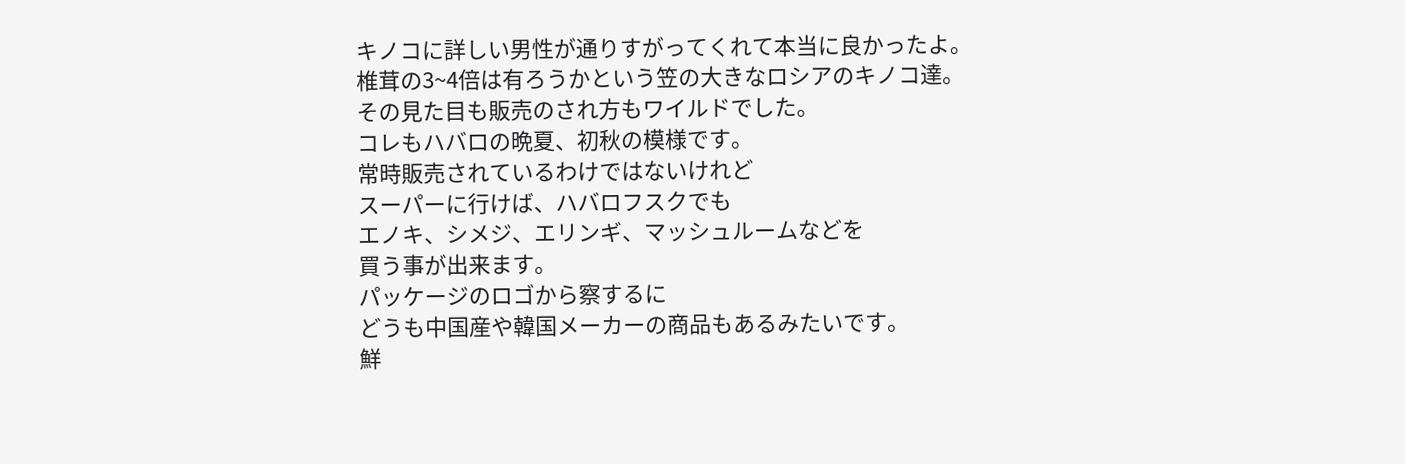キノコに詳しい男性が通りすがってくれて本当に良かったよ。
椎茸の3~4倍は有ろうかという笠の大きなロシアのキノコ達。
その見た目も販売のされ方もワイルドでした。
コレもハバロの晩夏、初秋の模様です。
常時販売されているわけではないけれど
スーパーに行けば、ハバロフスクでも
エノキ、シメジ、エリンギ、マッシュルームなどを
買う事が出来ます。
パッケージのロゴから察するに
どうも中国産や韓国メーカーの商品もあるみたいです。
鮮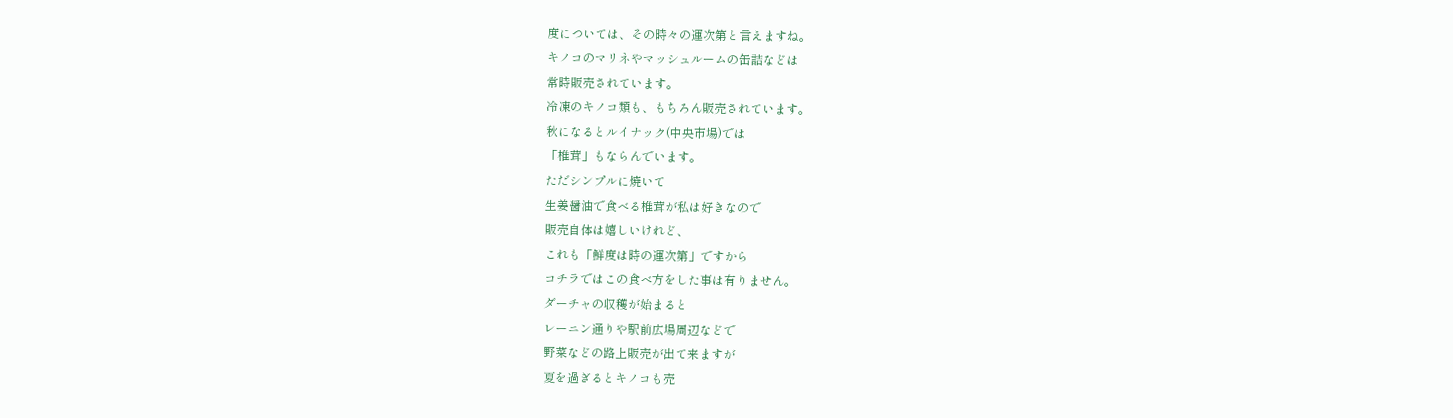度については、その時々の運次第と言えますね。
キノコのマリネやマッシュルームの缶詰などは
常時販売されています。
冷凍のキノコ類も、もちろん販売されています。
秋になるとルイナック(中央市場)では
「椎茸」もならんでいます。
ただシンプルに焼いて
生姜醤油で食べる椎茸が私は好きなので
販売自体は嬉しいけれど、
これも「鮮度は時の運次第」ですから
コチラではこの食べ方をした事は有りません。
ダーチャの収穫が始まると
レーニン通りや駅前広場周辺などで
野菜などの路上販売が出て来ますが
夏を過ぎるとキノコも売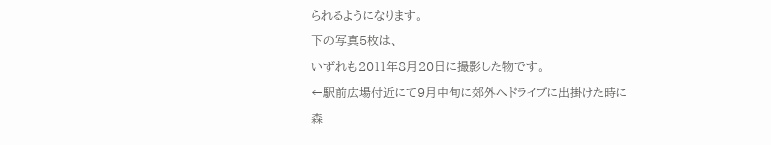られるようになります。
下の写真5枚は、
いずれも2011年8月20日に撮影した物です。
←駅前広場付近にて9月中旬に郊外へドライブに出掛けた時に
森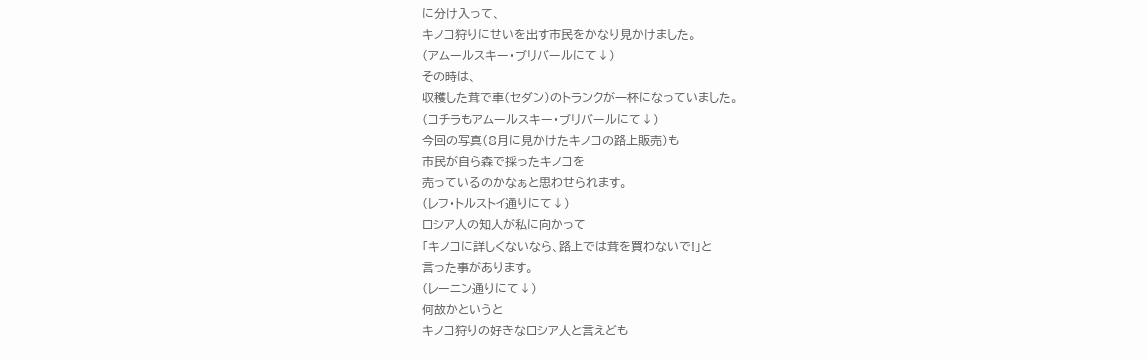に分け入って、
キノコ狩りにせいを出す市民をかなり見かけました。
(アムールスキー・ブリバールにて↓)
その時は、
収穫した茸で車(セダン)のトランクが一杯になっていました。
(コチラもアムールスキー・ブリバールにて↓)
今回の写真(8月に見かけたキノコの路上販売)も
市民が自ら森で採ったキノコを
売っているのかなぁと思わせられます。
(レフ・トルストイ通りにて↓)
ロシア人の知人が私に向かって
「キノコに詳しくないなら、路上では茸を買わないで!」と
言った事があります。
(レーニン通りにて↓)
何故かというと
キノコ狩りの好きなロシア人と言えども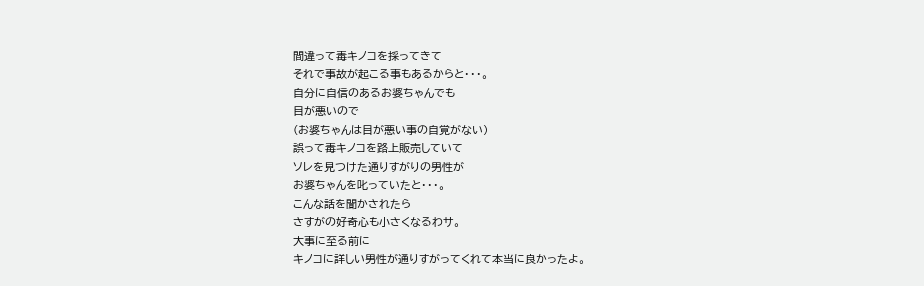間違って毒キノコを採ってきて
それで事故が起こる事もあるからと・・・。
自分に自信のあるお婆ちゃんでも
目が悪いので
(お婆ちゃんは目が悪い事の自覚がない)
誤って毒キノコを路上販売していて
ソレを見つけた通りすがりの男性が
お婆ちゃんを叱っていたと・・・。
こんな話を聞かされたら
さすがの好奇心も小さくなるわサ。
大事に至る前に
キノコに詳しい男性が通りすがってくれて本当に良かったよ。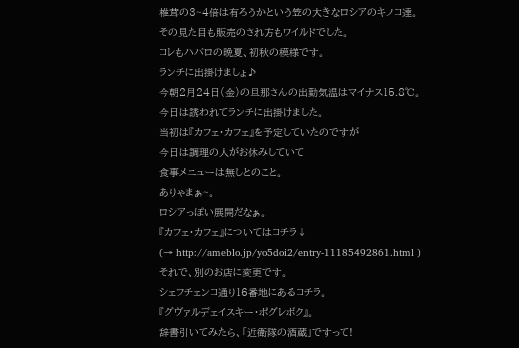椎茸の3~4倍は有ろうかという笠の大きなロシアのキノコ達。
その見た目も販売のされ方もワイルドでした。
コレもハバロの晩夏、初秋の模様です。
ランチに出掛けましょ♪
今朝2月24日(金)の旦那さんの出勤気温はマイナス15.8℃。
今日は誘われてランチに出掛けました。
当初は『カフェ・カフェ』を予定していたのですが
今日は調理の人がお休みしていて
食事メニューは無しとのこと。
ありゃまぁ~。
ロシアっぽい展開だなぁ。
『カフェ・カフェ』についてはコチラ↓
(→ http://ameblo.jp/yo5doi2/entry-11185492861.html )
それで、別のお店に変更です。
シェフチェンコ通り16番地にあるコチラ。
『グヴァルデェイスキー・ポグレボク』。
辞書引いてみたら、「近衛隊の酒蔵」ですって!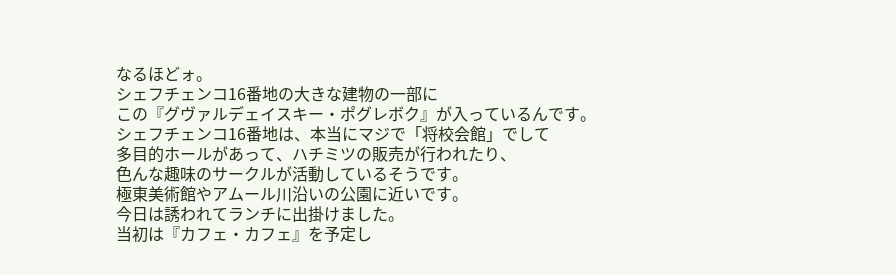なるほどォ。
シェフチェンコ16番地の大きな建物の一部に
この『グヴァルデェイスキー・ポグレボク』が入っているんです。
シェフチェンコ16番地は、本当にマジで「将校会館」でして
多目的ホールがあって、ハチミツの販売が行われたり、
色んな趣味のサークルが活動しているそうです。
極東美術館やアムール川沿いの公園に近いです。
今日は誘われてランチに出掛けました。
当初は『カフェ・カフェ』を予定し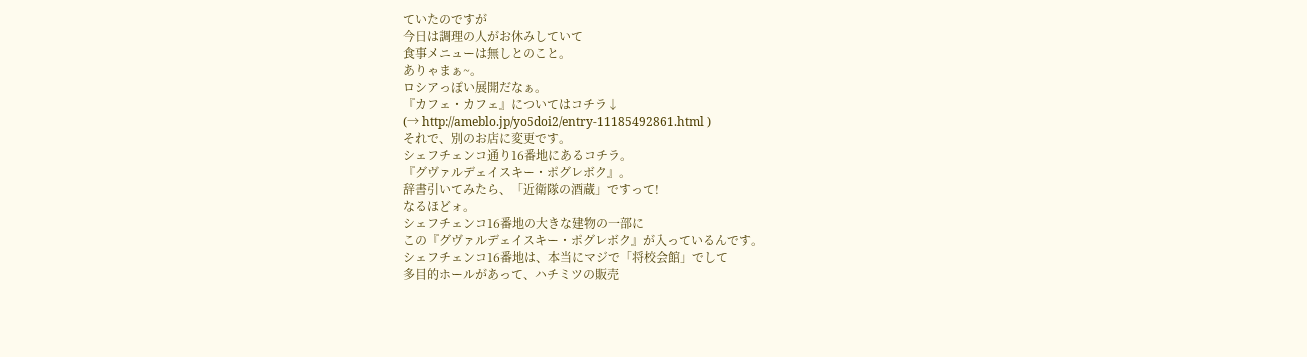ていたのですが
今日は調理の人がお休みしていて
食事メニューは無しとのこと。
ありゃまぁ~。
ロシアっぽい展開だなぁ。
『カフェ・カフェ』についてはコチラ↓
(→ http://ameblo.jp/yo5doi2/entry-11185492861.html )
それで、別のお店に変更です。
シェフチェンコ通り16番地にあるコチラ。
『グヴァルデェイスキー・ポグレボク』。
辞書引いてみたら、「近衛隊の酒蔵」ですって!
なるほどォ。
シェフチェンコ16番地の大きな建物の一部に
この『グヴァルデェイスキー・ポグレボク』が入っているんです。
シェフチェンコ16番地は、本当にマジで「将校会館」でして
多目的ホールがあって、ハチミツの販売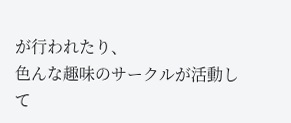が行われたり、
色んな趣味のサークルが活動して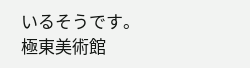いるそうです。
極東美術館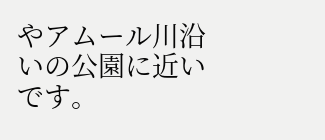やアムール川沿いの公園に近いです。